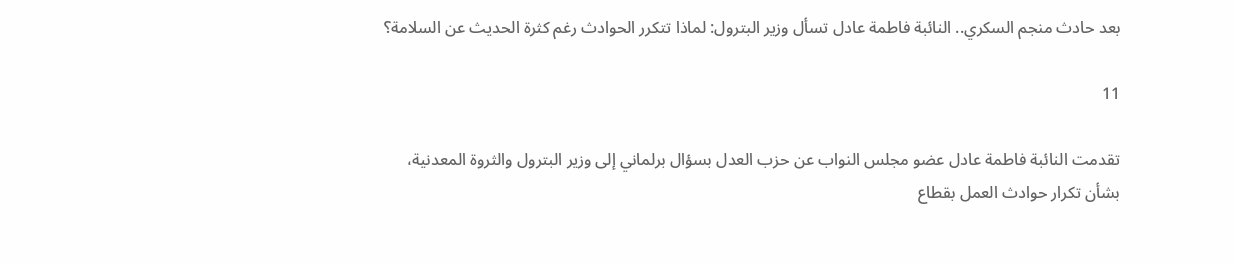بعد حادث منجم السكري.. النائبة فاطمة عادل تسأل وزير البترول: لماذا تتكرر الحوادث رغم كثرة الحديث عن السلامة؟

11

تقدمت النائبة فاطمة عادل عضو مجلس النواب عن حزب العدل بسؤال برلماني إلى وزير البترول والثروة المعدنية، بشأن تكرار حوادث العمل بقطاع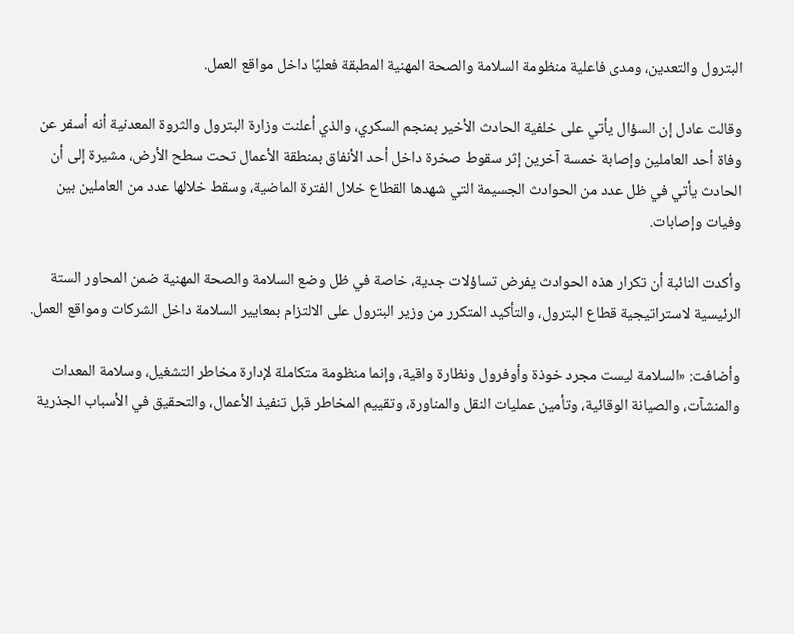البترول والتعدين، ومدى فاعلية منظومة السلامة والصحة المهنية المطبقة فعليًا داخل مواقع العمل.

وقالت عادل إن السؤال يأتي على خلفية الحادث الأخير بمنجم السكري، والذي أعلنت وزارة البترول والثروة المعدنية أنه أسفر عن وفاة أحد العاملين وإصابة خمسة آخرين إثر سقوط صخرة داخل أحد الأنفاق بمنطقة الأعمال تحت سطح الأرض، مشيرة إلى أن الحادث يأتي في ظل عدد من الحوادث الجسيمة التي شهدها القطاع خلال الفترة الماضية، وسقط خلالها عدد من العاملين بين وفيات وإصابات.

وأكدت النائبة أن تكرار هذه الحوادث يفرض تساؤلات جدية، خاصة في ظل وضع السلامة والصحة المهنية ضمن المحاور الستة الرئيسية لاستراتيجية قطاع البترول، والتأكيد المتكرر من وزير البترول على الالتزام بمعايير السلامة داخل الشركات ومواقع العمل.

وأضافت: «السلامة ليست مجرد خوذة وأوفرول ونظارة واقية، وإنما منظومة متكاملة لإدارة مخاطر التشغيل، وسلامة المعدات والمنشآت، والصيانة الوقائية، وتأمين عمليات النقل والمناورة، وتقييم المخاطر قبل تنفيذ الأعمال، والتحقيق في الأسباب الجذرية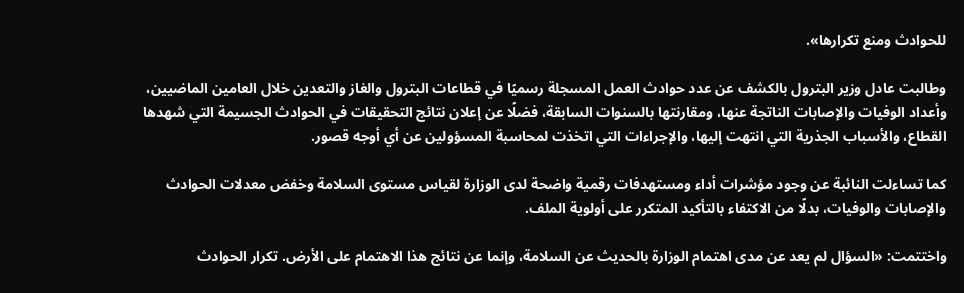للحوادث ومنع تكرارها».

وطالبت عادل وزير البترول بالكشف عن عدد حوادث العمل المسجلة رسميًا في قطاعات البترول والغاز والتعدين خلال العامين الماضيين، وأعداد الوفيات والإصابات الناتجة عنها، ومقارنتها بالسنوات السابقة، فضلًا عن إعلان نتائج التحقيقات في الحوادث الجسيمة التي شهدها القطاع، والأسباب الجذرية التي انتهت إليها، والإجراءات التي اتخذت لمحاسبة المسؤولين عن أي أوجه قصور.

كما تساءلت النائبة عن وجود مؤشرات أداء ومستهدفات رقمية واضحة لدى الوزارة لقياس مستوى السلامة وخفض معدلات الحوادث والإصابات والوفيات، بدلًا من الاكتفاء بالتأكيد المتكرر على أولوية الملف.

واختتمت: «السؤال لم يعد عن مدى اهتمام الوزارة بالحديث عن السلامة، وإنما عن نتائج هذا الاهتمام على الأرض. تكرار الحوادث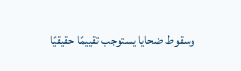وسقوط ضحايا يستوجب تقييمًا حقيقيًا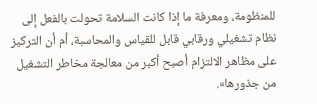للمنظومة، ومعرفة ما إذا كانت السلامة تحولت بالفعل إلى نظام تشغيلي ورقابي قابل للقياس والمحاسبة، أم أن التركيز على مظاهر الالتزام أصبح أكبر من معالجة مخاطر التشغيل من جذورها».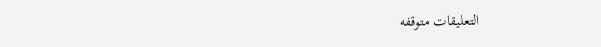التعليقات متوقفه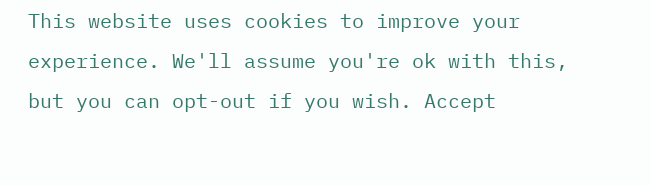This website uses cookies to improve your experience. We'll assume you're ok with this, but you can opt-out if you wish. Accept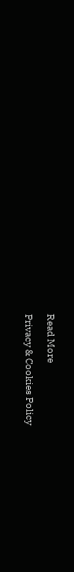Read More

Privacy & Cookies Policy